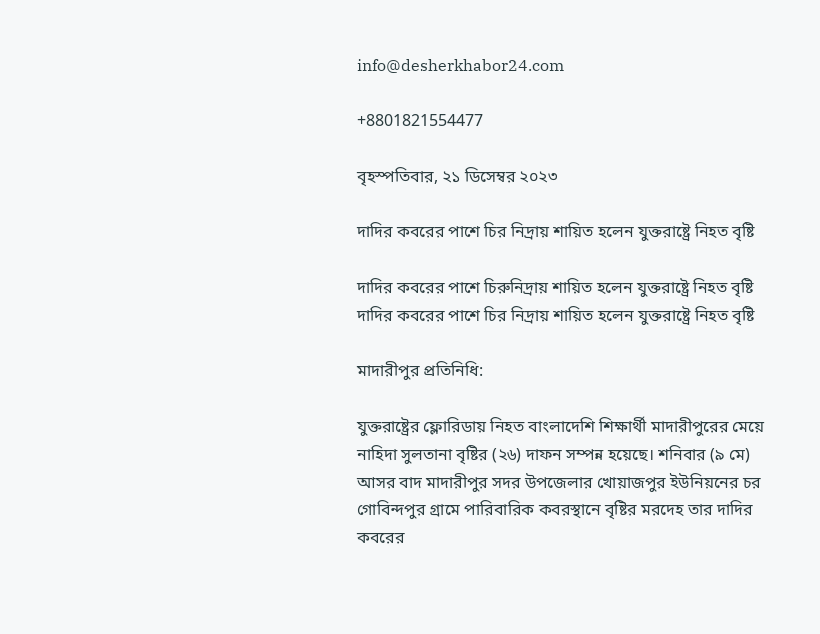info@desherkhabor24.com

+8801821554477

বৃহস্পতিবার, ২১ ডিসেম্বর ২০২৩

দাদির কবরের পাশে চির নিদ্রায় শায়িত হলেন যুক্তরাষ্ট্রে নিহত বৃষ্টি

দাদির কবরের পাশে চিরুনিদ্রায় শায়িত হলেন যুক্তরাষ্ট্রে নিহত বৃষ্টি
দাদির কবরের পাশে চির নিদ্রায় শায়িত হলেন যুক্তরাষ্ট্রে নিহত বৃষ্টি

মাদারীপুর প্রতিনিধি:

যুক্তরাষ্ট্রের ফ্লোরিডায় নিহত বাংলাদেশি শিক্ষার্থী মাদারীপুরের মেয়ে নাহিদা সুলতানা বৃষ্টির (২৬) দাফন সম্পন্ন হয়েছে। শনিবার (৯ মে) আসর বাদ মাদারীপুর সদর উপজেলার খোয়াজপুর ইউনিয়নের চর গোবিন্দপুর গ্রামে পারিবারিক কবরস্থানে বৃষ্টির মরদেহ তার দাদির কবরের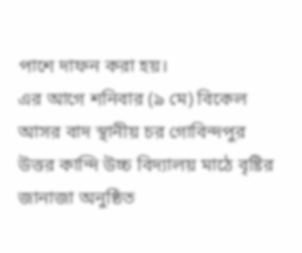পাশে দাফন করা হয়।
এর আগে শনিবার (৯ মে) বিকেল আসর বাদ স্থানীয় চর গোবিন্দপুর উত্তর কান্দি উচ্চ বিদ্যালয় মাঠে বৃষ্টির জানাজা অনুষ্ঠিত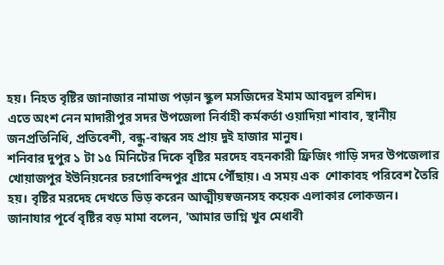হয়। নিহত বৃষ্টির জানাজার নামাজ পড়ান স্কুল মসজিদের ইমাম আবদুল রশিদ।
এতে অংশ নেন মাদারীপুর সদর উপজেলা নির্বাহী কর্মকর্তা ওয়াদিয়া শাবাব, স্থানীয় জনপ্রতিনিধি, প্রতিবেশী, বন্ধু-বান্ধব সহ প্রায় দুই হাজার মানুষ।
শনিবার দুপুর ১ টা ১৫ মিনিটের দিকে বৃষ্টির মরদেহ বহনকারী ফ্রিজিং গাড়ি সদর উপজেলার খোয়াজপুর ইউনিয়নের চরগোবিন্দপুর গ্রামে পৌঁছায়। এ সময় এক  শোকাবহ পরিবেশ তৈরি হয়। বৃষ্টির মরদেহ দেখতে ভিড় করেন আত্মীয়স্বজনসহ কয়েক এলাকার লোকজন।
জানাযার পূর্বে বৃষ্টির বড় মামা বলেন, 'আমার ভাগ্নি খুব মেধাবী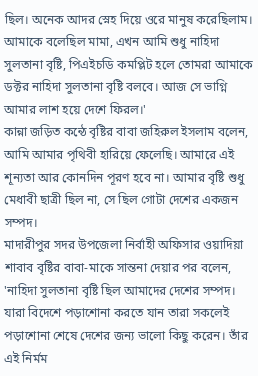ছিল। অনেক আদর স্নেহ দিয়ে ওরে মানুষ করেছিলাম। আমাকে বলেছিল মামা, এখন আমি শুধু নাহিদা সুলতানা বৃষ্টি, পিএইচডি কমপ্লিট হলে তোমরা আমাকে ডক্টর নাহিদা সুলতানা বৃষ্টি বলবে। আজ সে ভাগ্নি আমার লাশ হয়ে দেশে ফিরল।'
কান্না জড়িত কন্ঠে বৃষ্টির বাবা জহিরুল ইসলাম বলেন, আমি আমার পৃথিবী হারিয়ে ফেলেছি। আমারে এই শূন্যতা আর কোনদিন পূরণ হবে না। আমার বৃষ্টি শুধু মেধাবী ছাত্রী ছিল না, সে ছিল গোটা দেশের একজন সম্পদ।
মাদারীপুর সদর উপজেলা নির্বাহী অফিসার ওয়াদিয়া শাবাব বৃষ্টির বাবা-মাকে সান্তনা দেয়ার পর বলেন, 'নাহিদা সুলতানা বৃষ্টি ছিল আমাদের দেশের সম্পদ। যারা বিদেশে পড়াশোনা করতে যান তারা সকলেই পড়াশোনা শেষে দেশের জন্য ভালো কিছু করেন। তাঁর এই নির্মম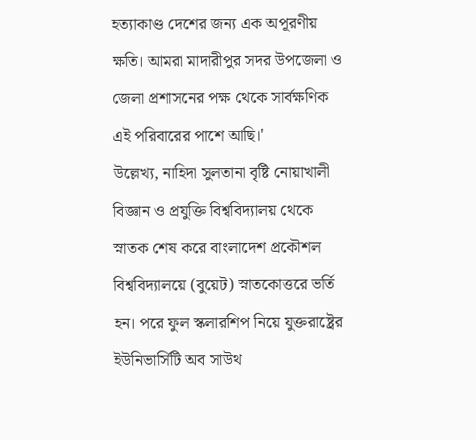হত্যাকাণ্ড দেশের জন্য এক অপূরণীয় ক্ষতি। আমরা মাদারীপুর সদর উপজেলা ও জেলা প্রশাসনের পক্ষ থেকে সার্বক্ষণিক এই পরিবারের পাশে আছি।'
উল্লেখ্য, নাহিদা সুলতানা বৃষ্টি নোয়াখালী বিজ্ঞান ও প্রযুক্তি বিশ্ববিদ্যালয় থেকে স্নাতক শেষ করে বাংলাদেশ প্রকৌশল বিশ্ববিদ্যালয়ে (বুয়েট) স্নাতকোত্তরে ভর্তি হন। পরে ফুল স্কলারশিপ নিয়ে যুক্তরাষ্ট্রের ইউনিভার্সিটি অব সাউথ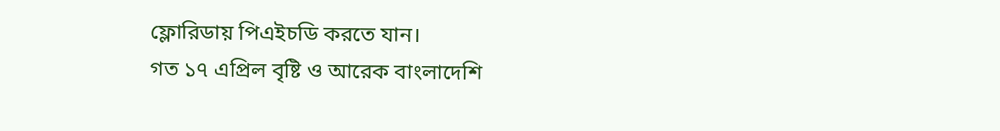ফ্লোরিডায় পিএইচডি করতে যান।
গত ১৭ এপ্রিল বৃষ্টি ও আরেক বাংলাদেশি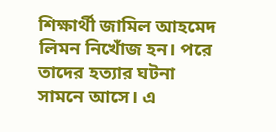শিক্ষার্থী জামিল আহমেদ লিমন নিখোঁজ হন। পরে তাদের হত্যার ঘটনা সামনে আসে। এ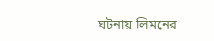ঘটনায় লিমনের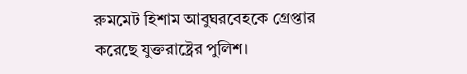রুমমেট হিশাম আবুঘরবেহকে গ্রেপ্তার করেছে যুক্তরাষ্ট্রের পুলিশ।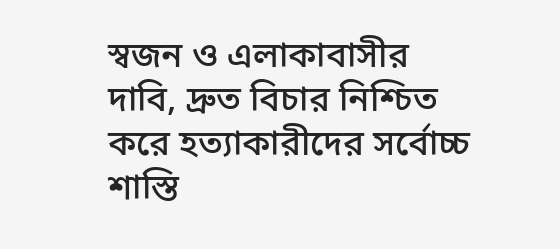স্বজন ও এলাকাবাসীর দাবি, দ্রুত বিচার নিশ্চিত করে হত্যাকারীদের সর্বোচ্চ শাস্তি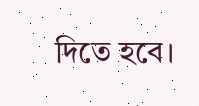দিতে হবে।